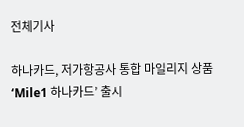전체기사

하나카드, 저가항공사 통합 마일리지 상품 ‘Mile1 하나카드’ 출시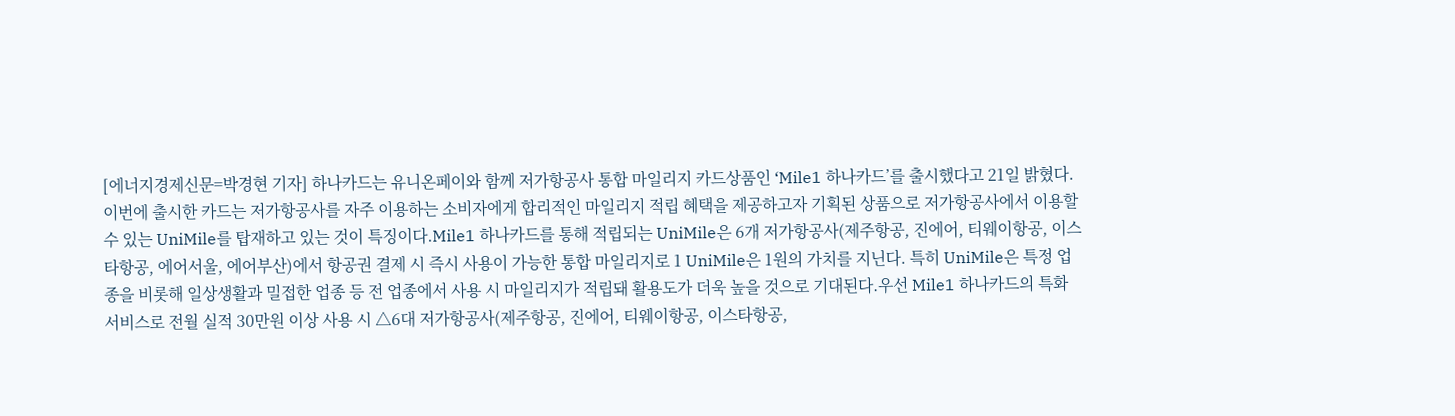[에너지경제신문=박경현 기자] 하나카드는 유니온페이와 함께 저가항공사 통합 마일리지 카드상품인 ‘Mile1 하나카드’를 출시했다고 21일 밝혔다.이번에 출시한 카드는 저가항공사를 자주 이용하는 소비자에게 합리적인 마일리지 적립 혜택을 제공하고자 기획된 상품으로 저가항공사에서 이용할 수 있는 UniMile를 탑재하고 있는 것이 특징이다.Mile1 하나카드를 통해 적립되는 UniMile은 6개 저가항공사(제주항공, 진에어, 티웨이항공, 이스타항공, 에어서울, 에어부산)에서 항공권 결제 시 즉시 사용이 가능한 통합 마일리지로 1 UniMile은 1원의 가치를 지닌다. 특히 UniMile은 특정 업종을 비롯해 일상생활과 밀접한 업종 등 전 업종에서 사용 시 마일리지가 적립돼 활용도가 더욱 높을 것으로 기대된다.우선 Mile1 하나카드의 특화 서비스로 전월 실적 30만원 이상 사용 시 △6대 저가항공사(제주항공, 진에어, 티웨이항공, 이스타항공,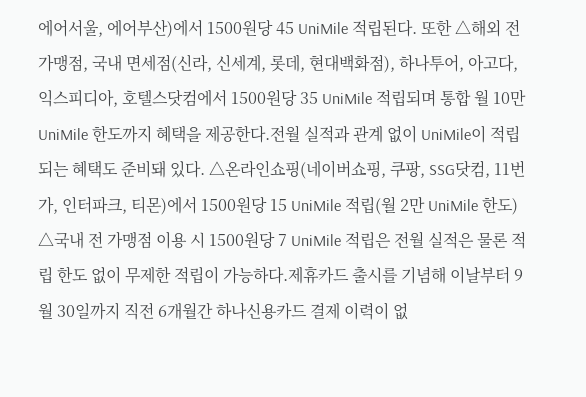에어서울, 에어부산)에서 1500원당 45 UniMile 적립된다. 또한 △해외 전 가맹점, 국내 면세점(신라, 신세계, 롯데, 현대백화점), 하나투어, 아고다, 익스피디아, 호텔스닷컴에서 1500원당 35 UniMile 적립되며 통합 월 10만 UniMile 한도까지 혜택을 제공한다.전월 실적과 관계 없이 UniMile이 적립되는 혜택도 준비돼 있다. △온라인쇼핑(네이버쇼핑, 쿠팡, SSG닷컴, 11번가, 인터파크, 티몬)에서 1500원당 15 UniMile 적립(월 2만 UniMile 한도) △국내 전 가맹점 이용 시 1500원당 7 UniMile 적립은 전월 실적은 물론 적립 한도 없이 무제한 적립이 가능하다.제휴카드 출시를 기념해 이날부터 9월 30일까지 직전 6개월간 하나신용카드 결제 이력이 없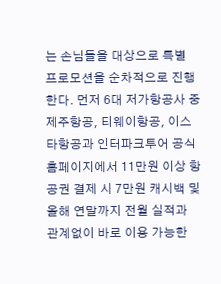는 손님들을 대상으로 특별 프로모션을 순차적으로 진행한다. 먼저 6대 저가항공사 중 제주항공, 티웨이항공, 이스타항공과 인터파크투어 공식 홈페이지에서 11만원 이상 항공권 결제 시 7만원 캐시백 및 올해 연말까지 전월 실적과 관계없이 바로 이용 가능한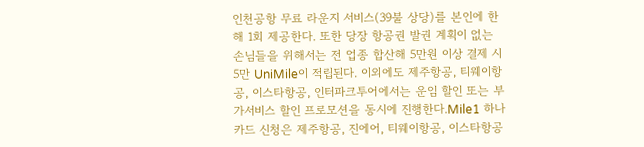인천공항 무료 라운지 서비스(39불 상당)를 본인에 한해 1회 제공한다. 또한 당장 항공권 발권 계획이 없는 손님들을 위해서는 전 업종 합산해 5만원 이상 결제 시 5만 UniMile이 적립된다. 이외에도 제주항공, 티웨이항공, 이스타항공, 인터파크투어에서는 운임 할인 또는 부가서비스 할인 프로모션을 동시에 진행한다.Mile1 하나카드 신청은 제주항공, 진에어, 티웨이항공, 이스타항공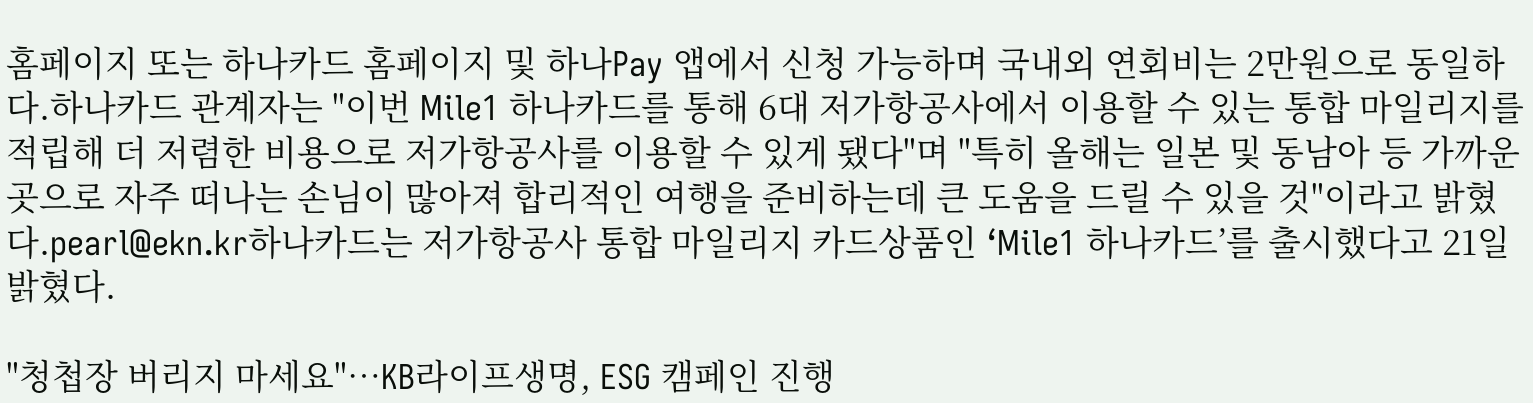홈페이지 또는 하나카드 홈페이지 및 하나Pay 앱에서 신청 가능하며 국내외 연회비는 2만원으로 동일하다.하나카드 관계자는 "이번 Mile1 하나카드를 통해 6대 저가항공사에서 이용할 수 있는 통합 마일리지를 적립해 더 저렴한 비용으로 저가항공사를 이용할 수 있게 됐다"며 "특히 올해는 일본 및 동남아 등 가까운 곳으로 자주 떠나는 손님이 많아져 합리적인 여행을 준비하는데 큰 도움을 드릴 수 있을 것"이라고 밝혔다.pearl@ekn.kr하나카드는 저가항공사 통합 마일리지 카드상품인 ‘Mile1 하나카드’를 출시했다고 21일 밝혔다.

"청첩장 버리지 마세요"…KB라이프생명, ESG 캠페인 진행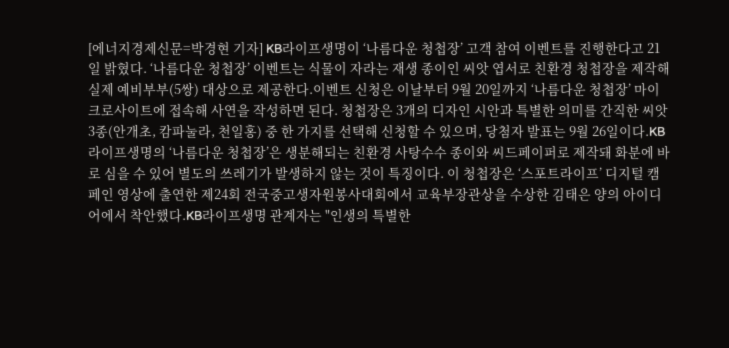[에너지경제신문=박경현 기자] KB라이프생명이 ‘나름다운 청첩장’ 고객 참여 이벤트를 진행한다고 21일 밝혔다. ‘나름다운 청첩장’ 이벤트는 식물이 자라는 재생 종이인 씨앗 엽서로 친환경 청첩장을 제작해 실제 예비부부(5쌍) 대상으로 제공한다.이벤트 신청은 이날부터 9월 20일까지 ‘나름다운 청첩장’ 마이크로사이트에 접속해 사연을 작성하면 된다. 청첩장은 3개의 디자인 시안과 특별한 의미를 간직한 씨앗 3종(안개초, 캄파눌라, 천일홍) 중 한 가지를 선택해 신청할 수 있으며, 당첨자 발표는 9월 26일이다.KB라이프생명의 ‘나름다운 청첩장’은 생분해되는 친환경 사탕수수 종이와 씨드페이퍼로 제작돼 화분에 바로 심을 수 있어 별도의 쓰레기가 발생하지 않는 것이 특징이다. 이 청첩장은 ‘스포트라이프’ 디지털 캠페인 영상에 출연한 제24회 전국중고생자원봉사대회에서 교육부장관상을 수상한 김태은 양의 아이디어에서 착안했다.KB라이프생명 관계자는 "인생의 특별한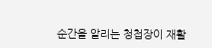순간을 알리는 청첩장이 재활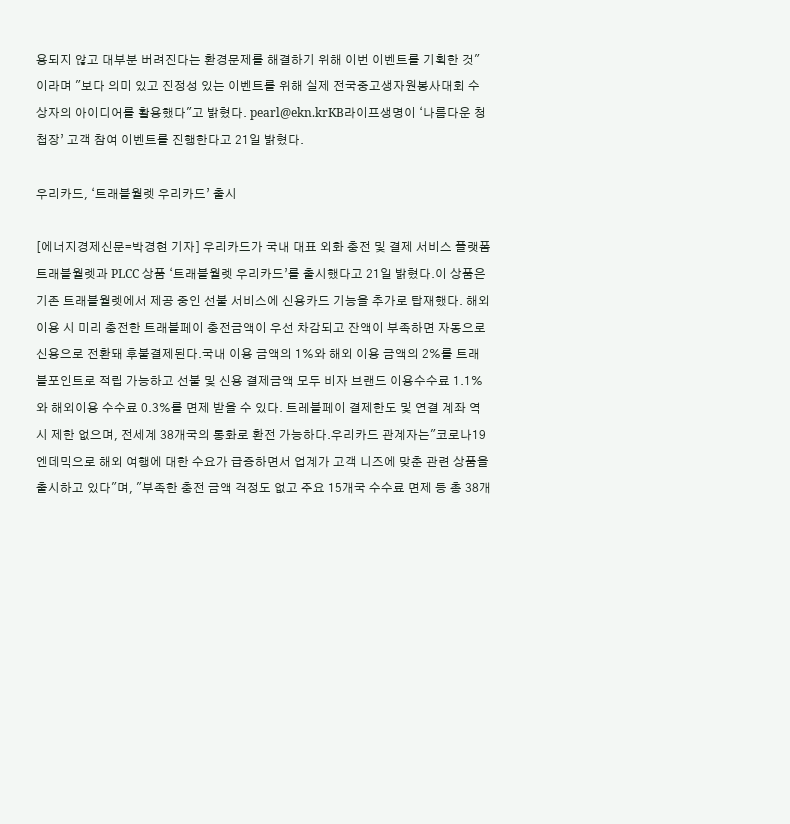용되지 않고 대부분 버려진다는 환경문제를 해결하기 위해 이번 이벤트를 기획한 것"이라며 "보다 의미 있고 진정성 있는 이벤트를 위해 실제 전국중고생자원봉사대회 수상자의 아이디어를 활용했다"고 밝혔다. pearl@ekn.krKB라이프생명이 ‘나름다운 청첩장’ 고객 참여 이벤트를 진행한다고 21일 밝혔다.

우리카드, ‘트래블월렛 우리카드’ 출시

[에너지경제신문=박경현 기자] 우리카드가 국내 대표 외화 충전 및 결제 서비스 플랫폼 트래블월렛과 PLCC 상품 ‘트래블월렛 우리카드’를 출시했다고 21일 밝혔다.이 상품은 기존 트래블월렛에서 제공 중인 선불 서비스에 신용카드 기능을 추가로 탑재했다. 해외 이용 시 미리 충전한 트래블페이 충전금액이 우선 차감되고 잔액이 부족하면 자동으로 신용으로 전환돼 후불결제된다.국내 이용 금액의 1%와 해외 이용 금액의 2%를 트래블포인트로 적립 가능하고 선불 및 신용 결제금액 모두 비자 브랜드 이용수수료 1.1%와 해외이용 수수료 0.3%를 면제 받을 수 있다. 트레블페이 결제한도 및 연결 계좌 역시 제한 없으며, 전세계 38개국의 통화로 환전 가능하다.우리카드 관계자는"코로나19 엔데믹으로 해외 여행에 대한 수요가 급증하면서 업계가 고객 니즈에 맞춘 관련 상품을 출시하고 있다"며, "부족한 충전 금액 걱정도 없고 주요 15개국 수수료 면제 등 총 38개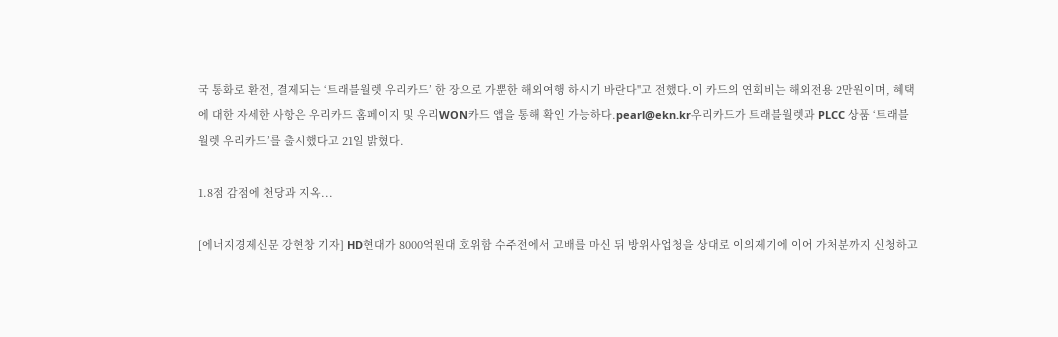국 통화로 환전, 결제되는 ‘트래블월렛 우리카드’ 한 장으로 가뿐한 해외여행 하시기 바란다"고 전했다.이 카드의 연회비는 해외전용 2만원이며, 혜택에 대한 자세한 사항은 우리카드 홈페이지 및 우리WON카드 앱을 통해 확인 가능하다.pearl@ekn.kr우리카드가 트래블월렛과 PLCC 상품 ‘트래블월렛 우리카드’를 출시했다고 21일 밝혔다.

1.8점 감점에 천당과 지옥...

[에너지경제신문 강현창 기자] HD현대가 8000억원대 호위함 수주전에서 고배를 마신 뒤 방위사업청을 상대로 이의제기에 이어 가처분까지 신청하고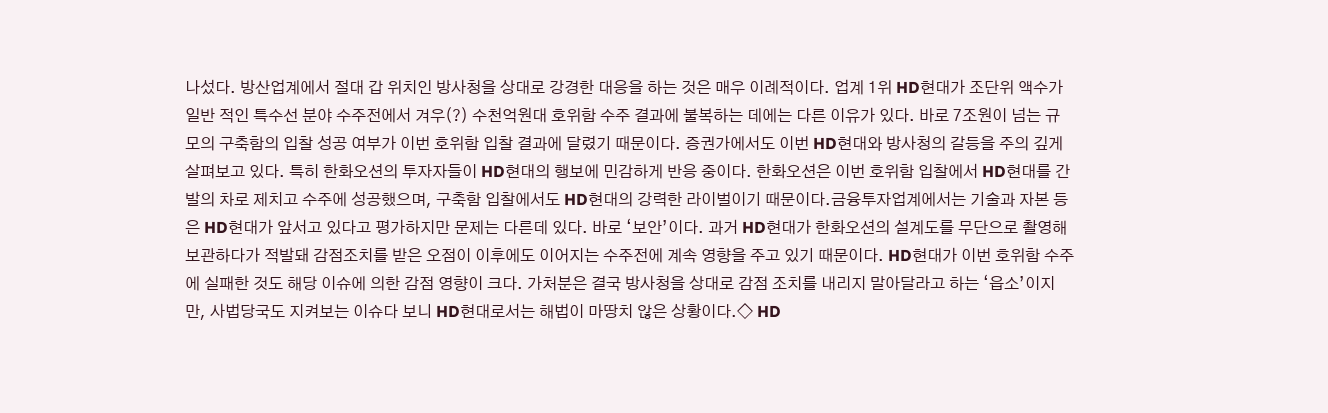나섰다. 방산업계에서 절대 갑 위치인 방사청을 상대로 강경한 대응을 하는 것은 매우 이례적이다. 업계 1위 HD현대가 조단위 액수가 일반 적인 특수선 분야 수주전에서 겨우(?) 수천억원대 호위함 수주 결과에 불복하는 데에는 다른 이유가 있다. 바로 7조원이 넘는 규모의 구축함의 입찰 성공 여부가 이번 호위함 입찰 결과에 달렸기 때문이다. 증권가에서도 이번 HD현대와 방사청의 갈등을 주의 깊게 살펴보고 있다. 특히 한화오션의 투자자들이 HD현대의 행보에 민감하게 반응 중이다. 한화오션은 이번 호위함 입찰에서 HD현대를 간발의 차로 제치고 수주에 성공했으며, 구축함 입찰에서도 HD현대의 강력한 라이벌이기 때문이다.금융투자업계에서는 기술과 자본 등은 HD현대가 앞서고 있다고 평가하지만 문제는 다른데 있다. 바로 ‘보안’이다. 과거 HD현대가 한화오션의 설계도를 무단으로 촬영해 보관하다가 적발돼 감점조치를 받은 오점이 이후에도 이어지는 수주전에 계속 영향을 주고 있기 때문이다. HD현대가 이번 호위함 수주에 실패한 것도 해당 이슈에 의한 감점 영향이 크다. 가처분은 결국 방사청을 상대로 감점 조치를 내리지 말아달라고 하는 ‘읍소’이지만, 사법당국도 지켜보는 이슈다 보니 HD현대로서는 해법이 마땅치 않은 상황이다.◇ HD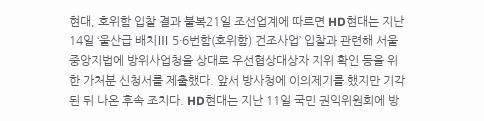현대, 호위함 입찰 결과 불복21일 조선업계에 따르면 HD현대는 지난 14일 ‘울산급 배치Ⅲ 5·6번함(호위함) 건조사업’ 입찰과 관련해 서울중앙지법에 방위사업청을 상대로 우선협상대상자 지위 확인 등을 위한 가처분 신청서를 제출했다. 앞서 방사청에 이의제기를 했지만 기각된 뒤 나온 후속 조치다. HD현대는 지난 11일 국민 권익위원회에 방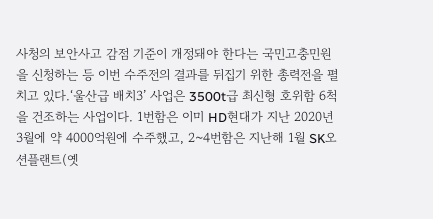사청의 보안사고 감점 기준이 개정돼야 한다는 국민고충민원을 신청하는 등 이번 수주전의 결과를 뒤집기 위한 총력전을 펼치고 있다.‘울산급 배치3’ 사업은 3500t급 최신형 호위함 6척을 건조하는 사업이다. 1번함은 이미 HD현대가 지난 2020년 3월에 약 4000억원에 수주했고, 2~4번함은 지난해 1월 SK오션플랜트(옛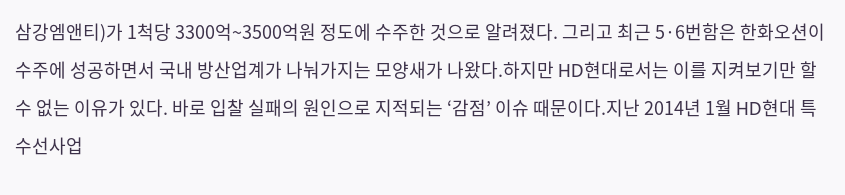삼강엠앤티)가 1척당 3300억~3500억원 정도에 수주한 것으로 알려졌다. 그리고 최근 5·6번함은 한화오션이 수주에 성공하면서 국내 방산업계가 나눠가지는 모양새가 나왔다.하지만 HD현대로서는 이를 지켜보기만 할 수 없는 이유가 있다. 바로 입찰 실패의 원인으로 지적되는 ‘감점’ 이슈 때문이다.지난 2014년 1월 HD현대 특수선사업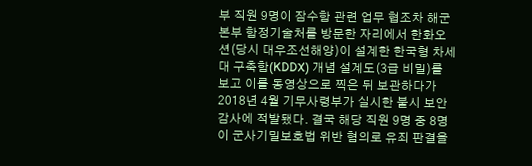부 직원 9명이 잠수함 관련 업무 협조차 해군본부 함정기술처를 방문한 자리에서 한화오션(당시 대우조선해양)이 설계한 한국형 차세대 구축함(KDDX) 개념 설계도(3급 비밀)를 보고 이를 동영상으로 찍은 뒤 보관하다가 2018년 4월 기무사령부가 실시한 불시 보안감사에 적발됐다. 결국 해당 직원 9명 중 8명이 군사기밀보호법 위반 혐의로 유죄 판결을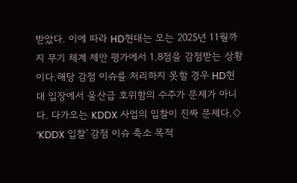받았다. 이에 따라 HD현대는 오는 2025년 11월까지 무기 체계 제안 평가에서 1.8점을 감점받는 상황이다.해당 감점 이슈를 처리하지 못할 경우 HD현대 입장에서 울산급 호위함의 수주가 문제가 아니다. 다가오는 KDDX 사업의 입찰이 진짜 문제다.◇ ‘KDDX 입찰’ 감점 이슈 축소 목적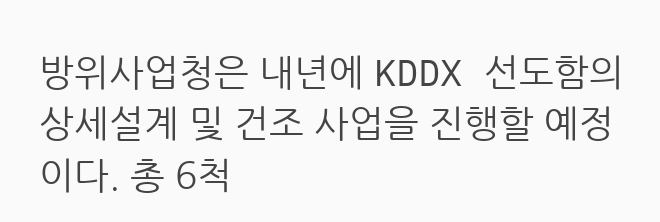방위사업청은 내년에 KDDX 선도함의 상세설계 및 건조 사업을 진행할 예정이다. 총 6척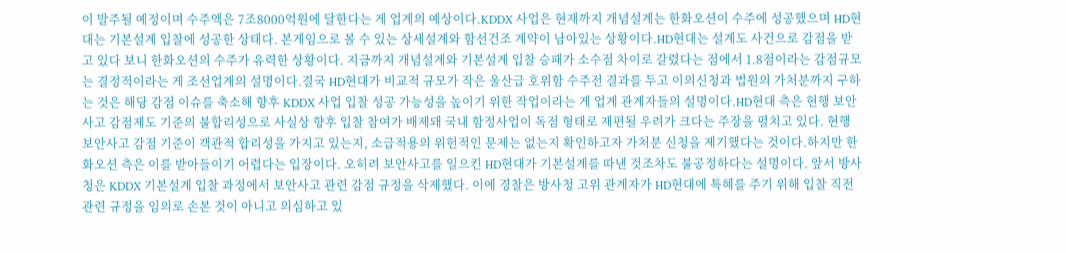이 발주될 예정이며 수주액은 7조8000억원에 달한다는 게 업계의 예상이다.KDDX 사업은 현재까지 개념설계는 한화오션이 수주에 성공했으며 HD현대는 기본설계 입찰에 성공한 상태다. 본게임으로 볼 수 있는 상세설계와 함선건조 계약이 남아있는 상황이다.HD현대는 설계도 사건으로 감점을 받고 있다 보니 한화오션의 수주가 유력한 상황이다. 지금까지 개념설계와 기본설계 입찰 승패가 소수점 차이로 갈렸다는 점에서 1.8점이라는 감점규모는 결정적이라는 게 조선업계의 설명이다.결국 HD현대가 비교적 규모가 작은 울산급 호위함 수주전 결과를 두고 이의신청과 법원의 가처분까지 구하는 것은 해당 감점 이슈를 축소해 향후 KDDX 사업 입찰 성공 가능성을 높이기 위한 작업이라는 게 업계 관계자들의 설명이다.HD현대 측은 현행 보안사고 감점제도 기준의 불합리성으로 사실상 향후 입찰 참여가 배제돼 국내 함정사업이 독점 형태로 재편될 우려가 크다는 주장을 펼치고 있다. 현행 보안사고 감점 기준이 객관적 합리성을 가지고 있는지, 소급적용의 위헌적인 문제는 없는지 확인하고자 가처분 신청을 제기했다는 것이다.하지만 한화오션 측은 이를 받아들이기 어렵다는 입장이다. 오히려 보안사고를 일으킨 HD현대가 기본설계를 따낸 것조차도 불공정하다는 설명이다. 앞서 방사청은 KDDX 기본설계 입찰 과정에서 보안사고 관련 감점 규정을 삭제했다. 이에 경찰은 방사청 고위 관계자가 HD현대에 특혜를 주기 위해 입찰 직전 관련 규정을 임의로 손본 것이 아니고 의심하고 있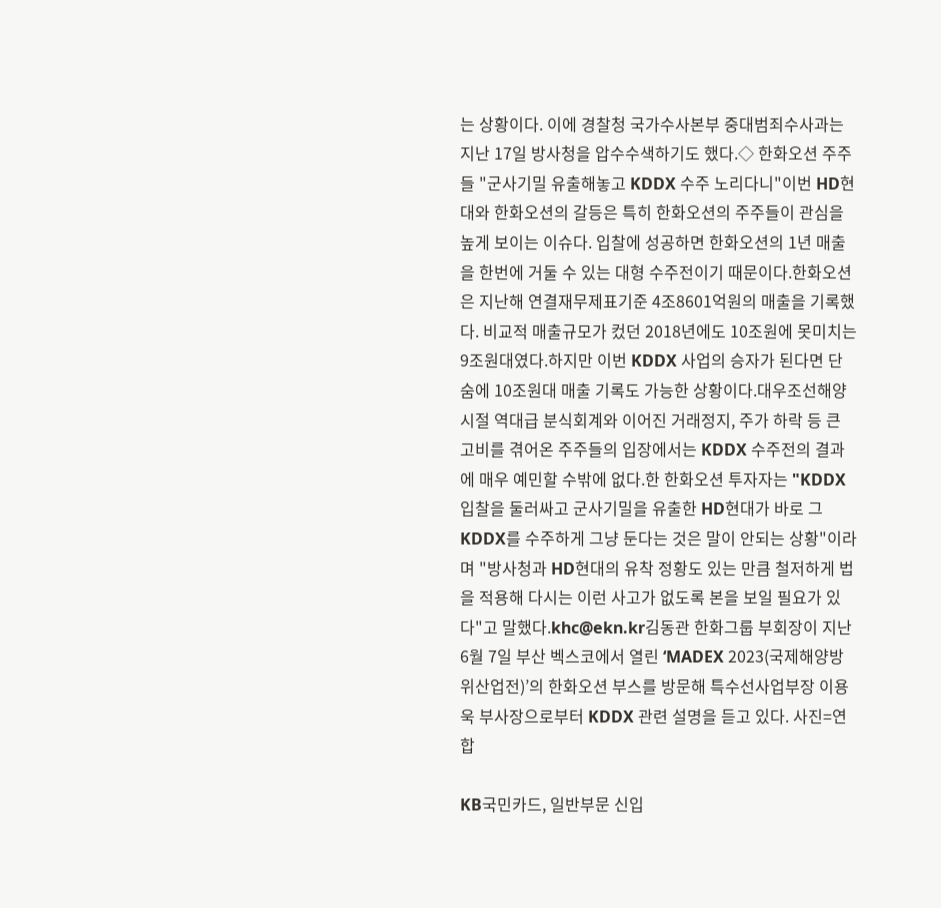는 상황이다. 이에 경찰청 국가수사본부 중대범죄수사과는 지난 17일 방사청을 압수수색하기도 했다.◇ 한화오션 주주들 "군사기밀 유출해놓고 KDDX 수주 노리다니"이번 HD현대와 한화오션의 갈등은 특히 한화오션의 주주들이 관심을 높게 보이는 이슈다. 입찰에 성공하면 한화오션의 1년 매출을 한번에 거둘 수 있는 대형 수주전이기 때문이다.한화오션은 지난해 연결재무제표기준 4조8601억원의 매출을 기록했다. 비교적 매출규모가 컸던 2018년에도 10조원에 못미치는 9조원대였다.하지만 이번 KDDX 사업의 승자가 된다면 단숨에 10조원대 매출 기록도 가능한 상황이다.대우조선해양시절 역대급 분식회계와 이어진 거래정지, 주가 하락 등 큰 고비를 겪어온 주주들의 입장에서는 KDDX 수주전의 결과에 매우 예민할 수밖에 없다.한 한화오션 투자자는 "KDDX 입찰을 둘러싸고 군사기밀을 유출한 HD현대가 바로 그 KDDX를 수주하게 그냥 둔다는 것은 말이 안되는 상황"이라며 "방사청과 HD현대의 유착 정황도 있는 만큼 철저하게 법을 적용해 다시는 이런 사고가 없도록 본을 보일 필요가 있다"고 말했다.khc@ekn.kr김동관 한화그룹 부회장이 지난 6월 7일 부산 벡스코에서 열린 ‘MADEX 2023(국제해양방위산업전)’의 한화오션 부스를 방문해 특수선사업부장 이용욱 부사장으로부터 KDDX 관련 설명을 듣고 있다. 사진=연합

KB국민카드, 일반부문 신입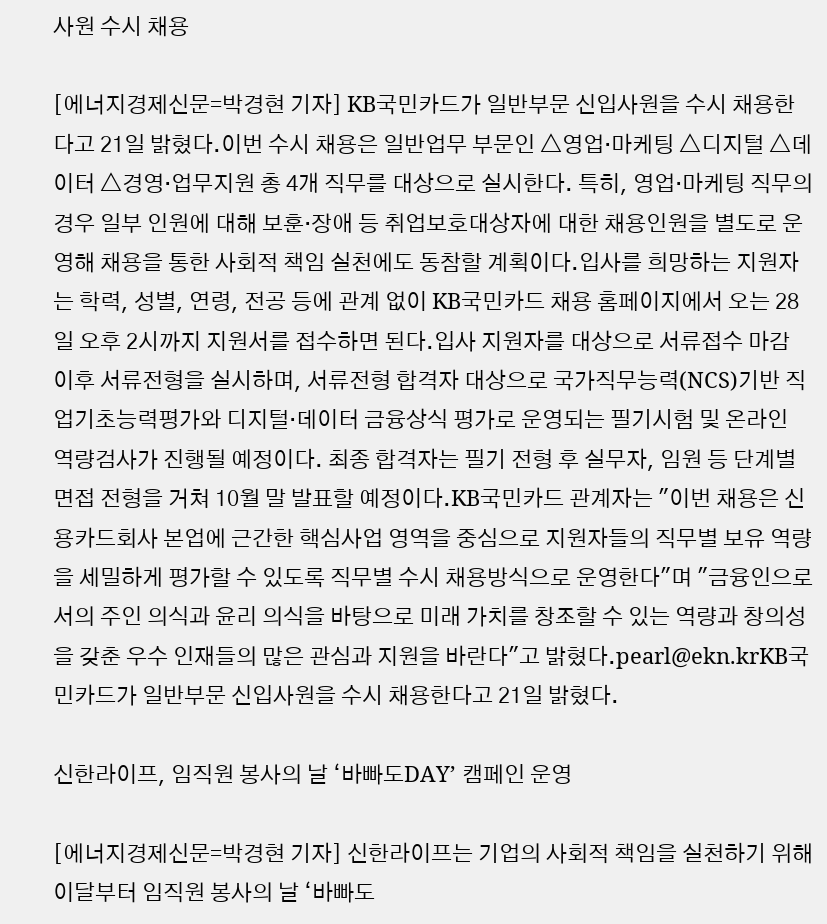사원 수시 채용

[에너지경제신문=박경현 기자] KB국민카드가 일반부문 신입사원을 수시 채용한다고 21일 밝혔다.이번 수시 채용은 일반업무 부문인 △영업·마케팅 △디지털 △데이터 △경영·업무지원 총 4개 직무를 대상으로 실시한다. 특히, 영업·마케팅 직무의 경우 일부 인원에 대해 보훈·장애 등 취업보호대상자에 대한 채용인원을 별도로 운영해 채용을 통한 사회적 책임 실천에도 동참할 계획이다.입사를 희망하는 지원자는 학력, 성별, 연령, 전공 등에 관계 없이 KB국민카드 채용 홈페이지에서 오는 28일 오후 2시까지 지원서를 접수하면 된다.입사 지원자를 대상으로 서류접수 마감 이후 서류전형을 실시하며, 서류전형 합격자 대상으로 국가직무능력(NCS)기반 직업기초능력평가와 디지털·데이터 금융상식 평가로 운영되는 필기시험 및 온라인 역량검사가 진행될 예정이다. 최종 합격자는 필기 전형 후 실무자, 임원 등 단계별 면접 전형을 거쳐 10월 말 발표할 예정이다.KB국민카드 관계자는 "이번 채용은 신용카드회사 본업에 근간한 핵심사업 영역을 중심으로 지원자들의 직무별 보유 역량을 세밀하게 평가할 수 있도록 직무별 수시 채용방식으로 운영한다"며 "금융인으로서의 주인 의식과 윤리 의식을 바탕으로 미래 가치를 창조할 수 있는 역량과 창의성을 갖춘 우수 인재들의 많은 관심과 지원을 바란다"고 밝혔다.pearl@ekn.krKB국민카드가 일반부문 신입사원을 수시 채용한다고 21일 밝혔다.

신한라이프, 임직원 봉사의 날 ‘바빠도DAY’ 캠페인 운영

[에너지경제신문=박경현 기자] 신한라이프는 기업의 사회적 책임을 실천하기 위해 이달부터 임직원 봉사의 날 ‘바빠도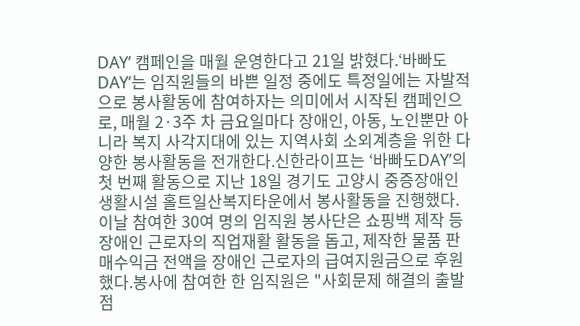DAY’ 캠페인을 매월 운영한다고 21일 밝혔다.‘바빠도DAY’는 임직원들의 바쁜 일정 중에도 특정일에는 자발적으로 봉사활동에 참여하자는 의미에서 시작된 캠페인으로, 매월 2·3주 차 금요일마다 장애인, 아동, 노인뿐만 아니라 복지 사각지대에 있는 지역사회 소외계층을 위한 다양한 봉사활동을 전개한다.신한라이프는 ‘바빠도DAY’의 첫 번째 활동으로 지난 18일 경기도 고양시 중증장애인생활시설 홀트일산복지타운에서 봉사활동을 진행했다. 이날 참여한 30여 명의 임직원 봉사단은 쇼핑백 제작 등 장애인 근로자의 직업재활 활동을 돕고, 제작한 물품 판매수익금 전액을 장애인 근로자의 급여지원금으로 후원했다.봉사에 참여한 한 임직원은 "사회문제 해결의 출발점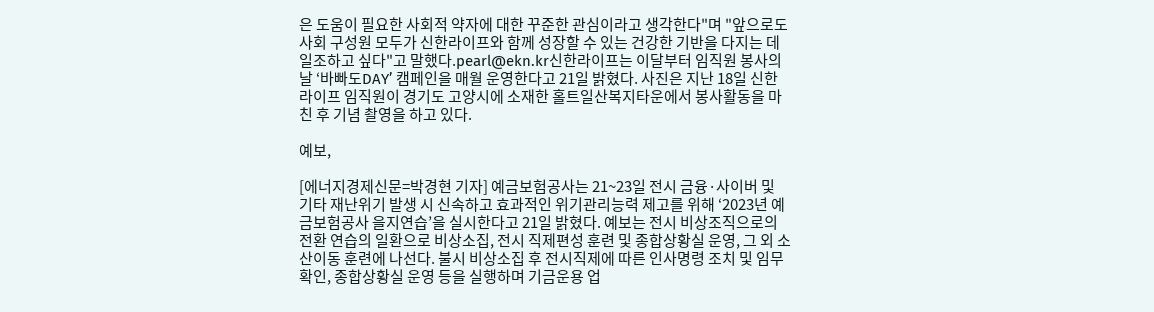은 도움이 필요한 사회적 약자에 대한 꾸준한 관심이라고 생각한다"며 "앞으로도 사회 구성원 모두가 신한라이프와 함께 성장할 수 있는 건강한 기반을 다지는 데 일조하고 싶다"고 말했다.pearl@ekn.kr신한라이프는 이달부터 임직원 봉사의 날 ‘바빠도DAY’ 캠페인을 매월 운영한다고 21일 밝혔다. 사진은 지난 18일 신한라이프 임직원이 경기도 고양시에 소재한 홀트일산복지타운에서 봉사활동을 마친 후 기념 촬영을 하고 있다.

예보,

[에너지경제신문=박경현 기자] 예금보험공사는 21~23일 전시 금융·사이버 및 기타 재난위기 발생 시 신속하고 효과적인 위기관리능력 제고를 위해 ‘2023년 예금보험공사 을지연습’을 실시한다고 21일 밝혔다. 예보는 전시 비상조직으로의 전환 연습의 일환으로 비상소집, 전시 직제편성 훈련 및 종합상황실 운영, 그 외 소산이동 훈련에 나선다. 불시 비상소집 후 전시직제에 따른 인사명령 조치 및 임무확인, 종합상황실 운영 등을 실행하며 기금운용 업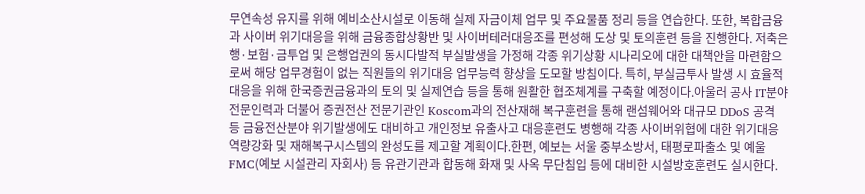무연속성 유지를 위해 예비소산시설로 이동해 실제 자금이체 업무 및 주요물품 정리 등을 연습한다. 또한, 복합금융과 사이버 위기대응을 위해 금융종합상황반 및 사이버테러대응조를 편성해 도상 및 토의훈련 등을 진행한다. 저축은행·보험·금투업 및 은행업권의 동시다발적 부실발생을 가정해 각종 위기상황 시나리오에 대한 대책안을 마련함으로써 해당 업무경험이 없는 직원들의 위기대응 업무능력 향상을 도모할 방침이다. 특히, 부실금투사 발생 시 효율적 대응을 위해 한국증권금융과의 토의 및 실제연습 등을 통해 원활한 협조체계를 구축할 예정이다.아울러 공사 IT분야 전문인력과 더불어 증권전산 전문기관인 Koscom과의 전산재해 복구훈련을 통해 랜섬웨어와 대규모 DDoS 공격 등 금융전산분야 위기발생에도 대비하고 개인정보 유출사고 대응훈련도 병행해 각종 사이버위협에 대한 위기대응 역량강화 및 재해복구시스템의 완성도를 제고할 계획이다.한편, 예보는 서울 중부소방서, 태평로파출소 및 예울FMC(예보 시설관리 자회사) 등 유관기관과 합동해 화재 및 사옥 무단침입 등에 대비한 시설방호훈련도 실시한다.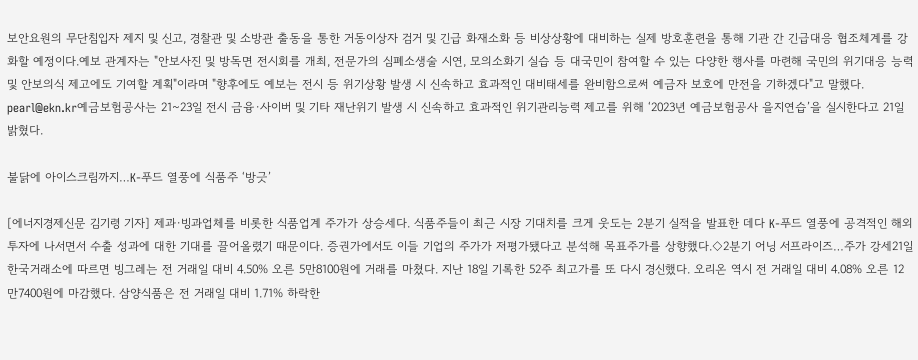보안요원의 무단침입자 제지 및 신고, 경찰관 및 소방관 출동을 통한 거동이상자 검거 및 긴급 화재소화 등 비상상황에 대비하는 실제 방호훈련을 통해 기관 간 긴급대응 협조체계를 강화할 예정이다.예보 관계자는 "안보사진 및 방독면 전시회를 개최, 전문가의 심폐소생술 시연, 모의소화기 실습 등 대국민이 참여할 수 있는 다양한 행사를 마련해 국민의 위기대응 능력 및 안보의식 제고에도 기여할 계획"이라며 "향후에도 예보는 전시 등 위기상황 발생 시 신속하고 효과적인 대비태세를 완비함으로써 예금자 보호에 만전을 기하겠다"고 말했다. pearl@ekn.kr예금보험공사는 21~23일 전시 금융·사이버 및 기타 재난위기 발생 시 신속하고 효과적인 위기관리능력 제고를 위해 ‘2023년 예금보험공사 을지연습’을 실시한다고 21일 밝혔다.

불닭에 아이스크림까지…K-푸드 열풍에 식품주 ‘방긋’

[에너지경제신문 김기령 기자] 제과·빙과업체를 비롯한 식품업계 주가가 상승세다. 식품주들이 최근 시장 기대치를 크게 웃도는 2분기 실적을 발표한 데다 K-푸드 열풍에 공격적인 해외 투자에 나서면서 수출 성과에 대한 기대를 끌어올렸기 때문이다. 증권가에서도 이들 기업의 주가가 저평가됐다고 분석해 목표주가를 상향했다.◇2분기 어닝 서프라이즈…주가 강세21일 한국거래소에 따르면 빙그레는 전 거래일 대비 4.50% 오른 5만8100원에 거래를 마쳤다. 지난 18일 기록한 52주 최고가를 또 다시 경신했다. 오리온 역시 전 거래일 대비 4.08% 오른 12만7400원에 마감했다. 삼양식품은 전 거래일 대비 1.71% 하락한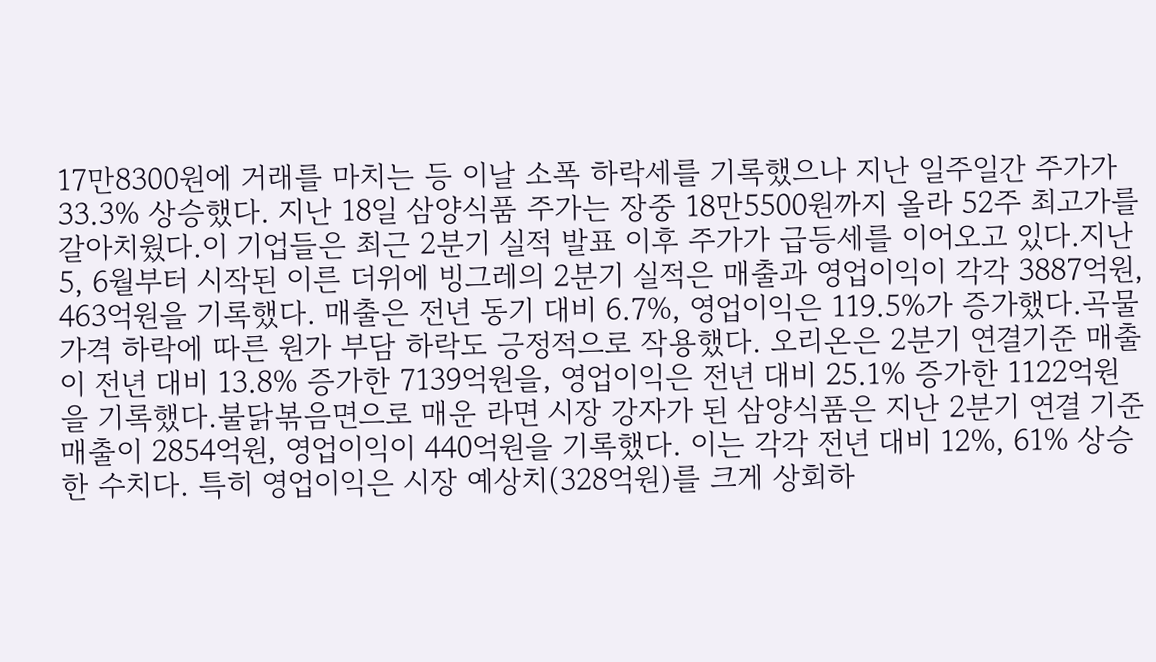17만8300원에 거래를 마치는 등 이날 소폭 하락세를 기록했으나 지난 일주일간 주가가 33.3% 상승했다. 지난 18일 삼양식품 주가는 장중 18만5500원까지 올라 52주 최고가를 갈아치웠다.이 기업들은 최근 2분기 실적 발표 이후 주가가 급등세를 이어오고 있다.지난 5, 6월부터 시작된 이른 더위에 빙그레의 2분기 실적은 매출과 영업이익이 각각 3887억원, 463억원을 기록했다. 매출은 전년 동기 대비 6.7%, 영업이익은 119.5%가 증가했다.곡물 가격 하락에 따른 원가 부담 하락도 긍정적으로 작용했다. 오리온은 2분기 연결기준 매출이 전년 대비 13.8% 증가한 7139억원을, 영업이익은 전년 대비 25.1% 증가한 1122억원을 기록했다.불닭볶음면으로 매운 라면 시장 강자가 된 삼양식품은 지난 2분기 연결 기준 매출이 2854억원, 영업이익이 440억원을 기록했다. 이는 각각 전년 대비 12%, 61% 상승한 수치다. 특히 영업이익은 시장 예상치(328억원)를 크게 상회하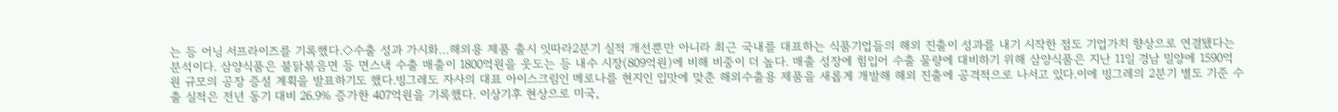는 등 어닝 서프라이즈를 기록했다.◇수출 성과 가시화…해외용 제품 출시 잇따라2분기 실적 개선뿐만 아니라 최근 국내를 대표하는 식품기업들의 해외 진출이 성과를 내기 시작한 점도 기업가치 향상으로 연결됐다는 분석이다. 삼양식품은 불닭볶음면 등 면스낵 수출 매출이 1800억원을 웃도는 등 내수 시장(809억원)에 비해 비중이 더 높다. 매출 성장에 힘입어 수출 물량에 대비하기 위해 삼양식품은 지난 11일 경남 밀양에 1590억원 규모의 공장 증설 계획을 발표하기도 했다.빙그레도 자사의 대표 아이스크림인 메로나를 현지인 입맛에 맞춘 해외수출용 제품을 새롭게 개발해 해외 진출에 공격적으로 나서고 있다.이에 빙그레의 2분기 별도 기준 수출 실적은 전년 동기 대비 26.9% 증가한 407억원을 기록했다. 이상기후 현상으로 미국,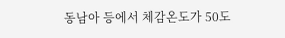동남아 등에서 체감온도가 50도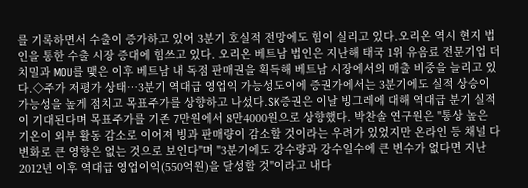를 기록하면서 수출이 증가하고 있어 3분기 호실적 전망에도 힘이 실리고 있다.오리온 역시 현지 법인을 통한 수출 시장 증대에 힘쓰고 있다. 오리온 베트남 법인은 지난해 태국 1위 유음료 전문기업 더치밀과 MOU를 맺은 이후 베트남 내 독점 판매권을 획득해 베트남 시장에서의 매출 비중을 늘리고 있다.◇주가 저평가 상태…3분기 역대급 영업익 가능성도이에 증권가에서는 3분기에도 실적 상승이 가능성을 높게 점치고 목표주가를 상향하고 나섰다.SK증권은 이날 빙그레에 대해 역대급 분기 실적이 기대된다며 목표주가를 기존 7만원에서 8만4000원으로 상향했다. 박찬솔 연구원은 "통상 높은 기온이 외부 활동 감소로 이어져 빙과 판매량이 감소할 것이라는 우려가 있었지만 온라인 등 채널 다변화로 큰 영향은 없는 것으로 보인다"며 "3분기에도 강수량과 강수일수에 큰 변수가 없다면 지난 2012년 이후 역대급 영업이익(550억원)을 달성할 것"이라고 내다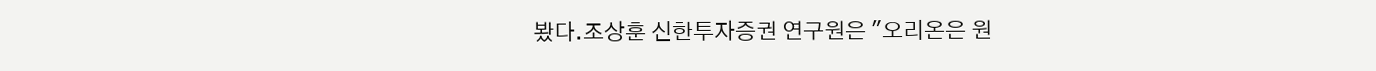봤다.조상훈 신한투자증권 연구원은 "오리온은 원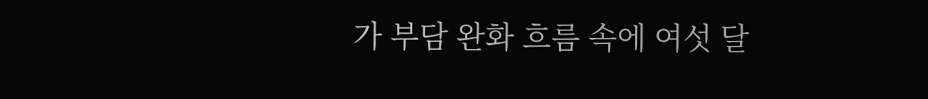가 부담 완화 흐름 속에 여섯 달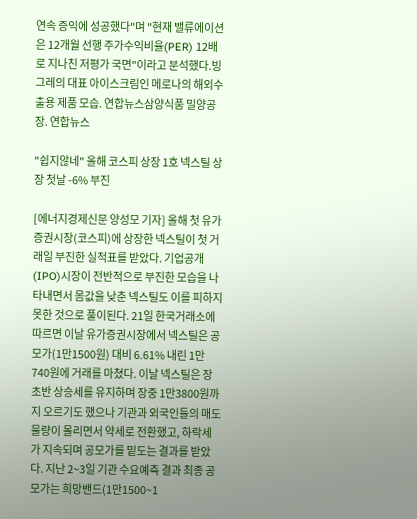연속 증익에 성공했다"며 "현재 밸류에이션은 12개월 선행 주가수익비율(PER) 12배로 지나친 저평가 국면"이라고 분석했다.빙그레의 대표 아이스크림인 메로나의 해외수출용 제품 모습. 연합뉴스삼양식품 밀양공장. 연합뉴스

"쉽지않네" 올해 코스피 상장 1호 넥스틸 상장 첫날 -6% 부진

[에너지경제신문 양성모 기자] 올해 첫 유가증권시장(코스피)에 상장한 넥스틸이 첫 거래일 부진한 실적표를 받았다. 기업공개(IPO)시장이 전반적으로 부진한 모습을 나타내면서 몸값을 낮춘 넥스틸도 이를 피하지 못한 것으로 풀이된다. 21일 한국거래소에 따르면 이날 유가증권시장에서 넥스틸은 공모가(1만1500원) 대비 6.61% 내린 1만740원에 거래를 마쳤다. 이날 넥스틸은 장 초반 상승세를 유지하며 장중 1만3800원까지 오르기도 했으나 기관과 외국인들의 매도물량이 몰리면서 약세로 전환했고, 하락세가 지속되며 공모가를 밑도는 결과를 받았다. 지난 2~3일 기관 수요예측 결과 최종 공모가는 희망밴드(1만1500~1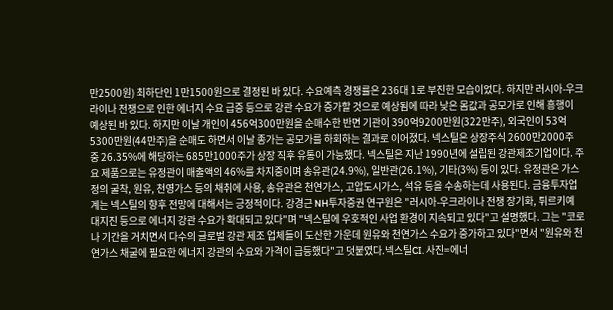만2500원) 최하단인 1만1500원으로 결정된 바 있다. 수요예측 경쟁률은 236대 1로 부진한 모습이었다. 하지만 러시아-우크라이나 전쟁으로 인한 에너지 수요 급증 등으로 강관 수요가 증가할 것으로 예상됨에 따라 낮은 몸값과 공모가로 인해 흥행이 예상된 바 있다. 하지만 이날 개인이 456억300만원을 순매수한 반면 기관이 390억9200만원(322만주), 외국인이 53억5300만원(44만주)을 순매도 하면서 이날 종가는 공모가를 하회하는 결과로 이어졌다. 넥스틸은 상장주식 2600만2000주 중 26.35%에 해당하는 685만1000주가 상장 직후 유통이 가능했다. 넥스틸은 지난 1990년에 설립된 강관제조기업이다. 주요 제품으로는 유정관이 매출액의 46%를 차지중이며 송유관(24.9%), 일반관(26.1%), 기타(3%) 등이 있다. 유정관은 가스정의 굴착, 원유, 천영가스 등의 채취에 사용, 송유관은 천연가스, 고압도시가스, 석유 등을 수송하는데 사용된다. 금융투자업계는 넥스틸의 향후 전망에 대해서는 긍정적이다. 강경근 NH투자증권 연구원은 "러시아-우크라이나 전쟁 장기화, 튀르키예 대지진 등으로 에너지 강관 수요가 확대되고 있다"며 "넥스틸에 우호적인 사업 환경이 지속되고 있다"고 설명했다. 그는 "코로나 기간을 거치면서 다수의 글로벌 강관 제조 업체들이 도산한 가운데 원유와 천연가스 수요가 증가하고 있다"면서 "원유와 천연가스 채굴에 필요한 에너지 강관의 수요와 가격이 급등했다"고 덧붙였다.넥스틸CI. 사진=에너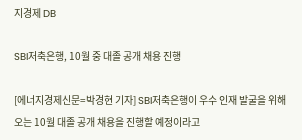지경제 DB

SBI저축은행, 10월 중 대졸 공개 채용 진행

[에너지경제신문=박경현 기자] SBI저축은행이 우수 인재 발굴을 위해 오는 10월 대졸 공개 채용을 진행할 예정이라고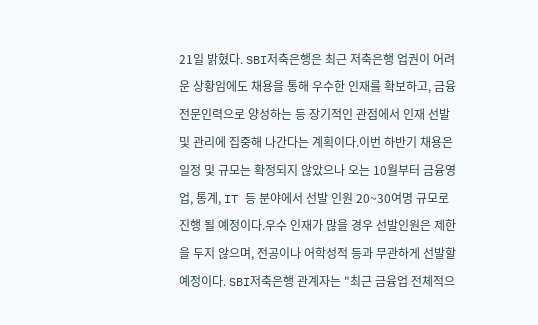21일 밝혔다. SBI저축은행은 최근 저축은행 업권이 어려운 상황임에도 채용을 통해 우수한 인재를 확보하고, 금융 전문인력으로 양성하는 등 장기적인 관점에서 인재 선발 및 관리에 집중해 나간다는 계획이다.이번 하반기 채용은 일정 및 규모는 확정되지 않았으나 오는 10월부터 금융영업, 통계, IT 등 분야에서 선발 인원 20~30여명 규모로 진행 될 예정이다.우수 인재가 많을 경우 선발인원은 제한을 두지 않으며, 전공이나 어학성적 등과 무관하게 선발할 예정이다. SBI저축은행 관계자는 "최근 금융업 전체적으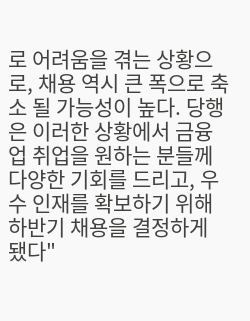로 어려움을 겪는 상황으로, 채용 역시 큰 폭으로 축소 될 가능성이 높다. 당행은 이러한 상황에서 금융업 취업을 원하는 분들께 다양한 기회를 드리고, 우수 인재를 확보하기 위해 하반기 채용을 결정하게 됐다"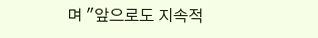며 "앞으로도 지속적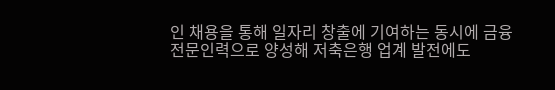인 채용을 통해 일자리 창출에 기여하는 동시에 금융 전문인력으로 양성해 저축은행 업계 발전에도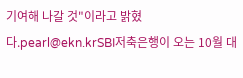기여해 나갈 것"이라고 밝혔다.pearl@ekn.krSBI저축은행이 오는 10월 대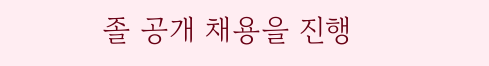졸 공개 채용을 진행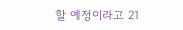할 예정이라고 21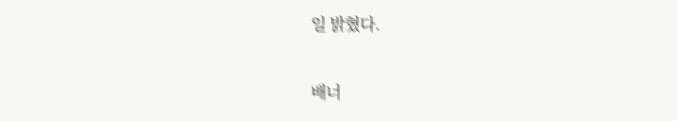일 밝혔다.

배너